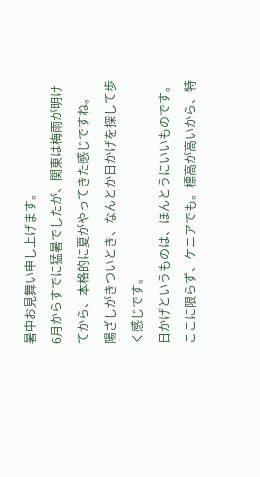暑中お見舞い申し上げます。
6月からすでに猛暑でしたが、関東は梅雨が明けてから、本格的に夏がやってきた感じですね。
陽ざしがきついとき、なんとか日かげを探して歩く感じです。
日かげというものは、ほんとうにいいものです。ここに限らず、ケニアでも。標高が高いから、特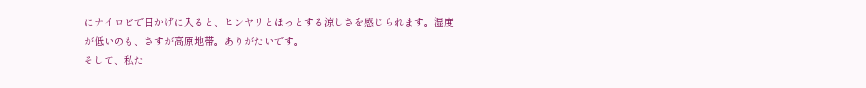にナイロビで日かげに入ると、ヒンヤリとほっとする涼しさを感じられます。湿度が低いのも、さすが高原地帯。ありがたいです。
そして、私た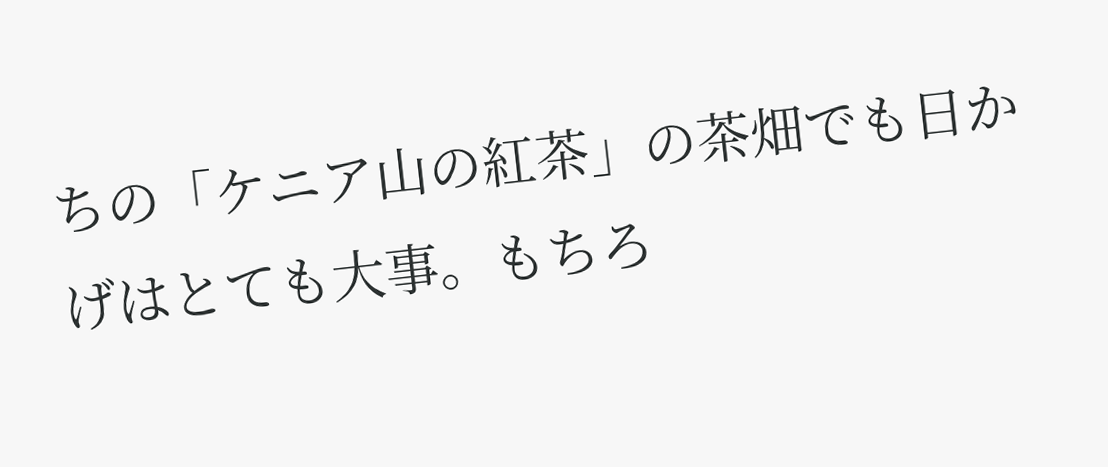ちの「ケニア山の紅茶」の茶畑でも日かげはとても大事。もちろ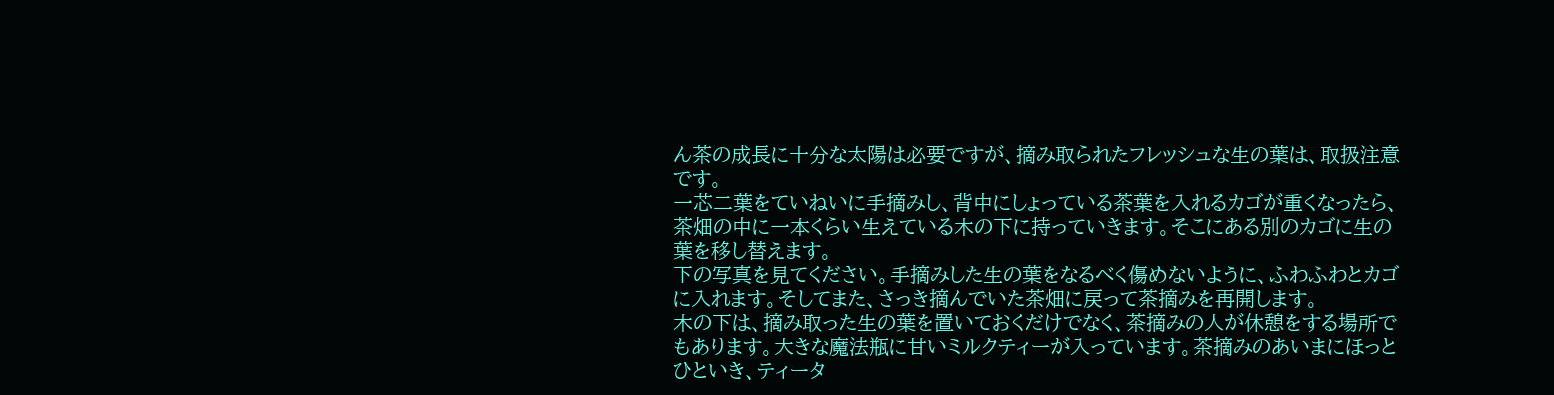ん茶の成長に十分な太陽は必要ですが、摘み取られたフレッシュな生の葉は、取扱注意です。
一芯二葉をていねいに手摘みし、背中にしょっている茶葉を入れるカゴが重くなったら、茶畑の中に一本くらい生えている木の下に持っていきます。そこにある別のカゴに生の葉を移し替えます。
下の写真を見てください。手摘みした生の葉をなるべく傷めないように、ふわふわとカゴに入れます。そしてまた、さっき摘んでいた茶畑に戻って茶摘みを再開します。
木の下は、摘み取った生の葉を置いておくだけでなく、茶摘みの人が休憩をする場所でもあります。大きな魔法瓶に甘いミルクティーが入っています。茶摘みのあいまにほっとひといき、ティータ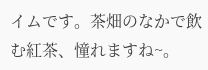イムです。茶畑のなかで飲む紅茶、憧れますね~。